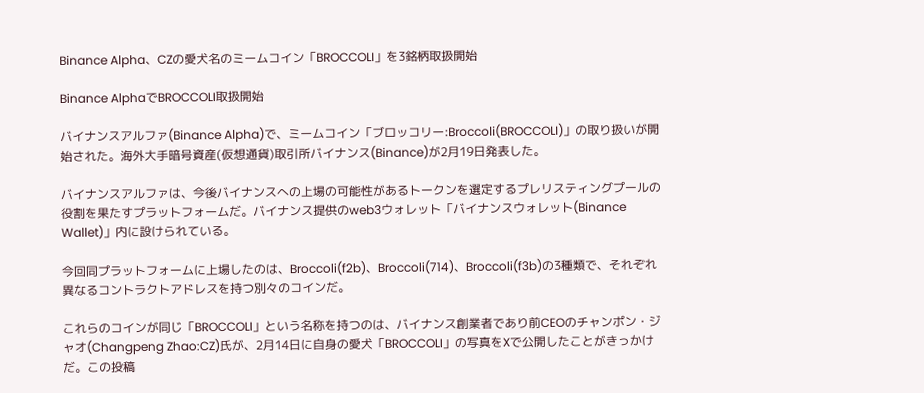Binance Alpha、CZの愛犬名のミームコイン「BROCCOLI」を3銘柄取扱開始

Binance AlphaでBROCCOLI取扱開始

バイナンスアルファ(Binance Alpha)で、ミームコイン「ブロッコリー:Broccoli(BROCCOLI)」の取り扱いが開始された。海外大手暗号資産(仮想通貨)取引所バイナンス(Binance)が2月19日発表した。

バイナンスアルファは、今後バイナンスへの上場の可能性があるトークンを選定するプレリスティングプールの役割を果たすプラットフォームだ。バイナンス提供のweb3ウォレット「バイナンスウォレット(Binance Wallet)」内に設けられている。

今回同プラットフォームに上場したのは、Broccoli(f2b)、Broccoli(714)、Broccoli(f3b)の3種類で、それぞれ異なるコントラクトアドレスを持つ別々のコインだ。

これらのコインが同じ「BROCCOLI」という名称を持つのは、バイナンス創業者であり前CEOのチャンポン・ジャオ(Changpeng Zhao:CZ)氏が、2月14日に自身の愛犬「BROCCOLI」の写真をXで公開したことがきっかけだ。この投稿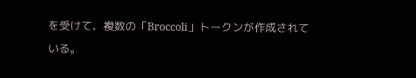を受けて、複数の「Broccoli」トークンが作成されている。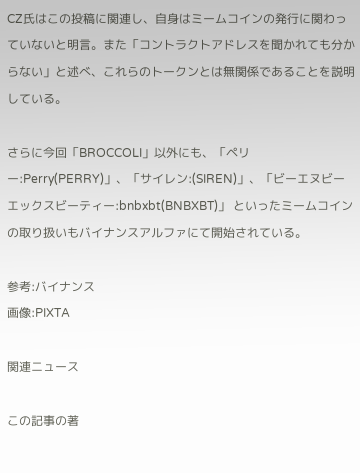CZ氏はこの投稿に関連し、自身はミームコインの発行に関わっていないと明言。また「コントラクトアドレスを聞かれても分からない」と述べ、これらのトークンとは無関係であることを説明している。

さらに今回「BROCCOLI」以外にも、「ペリー:Perry(PERRY)」、「サイレン:(SIREN)」、「ビーエヌビーエックスビーティー:bnbxbt(BNBXBT)」 といったミームコインの取り扱いもバイナンスアルファにて開始されている。

参考:バイナンス
画像:PIXTA

関連ニュース

この記事の著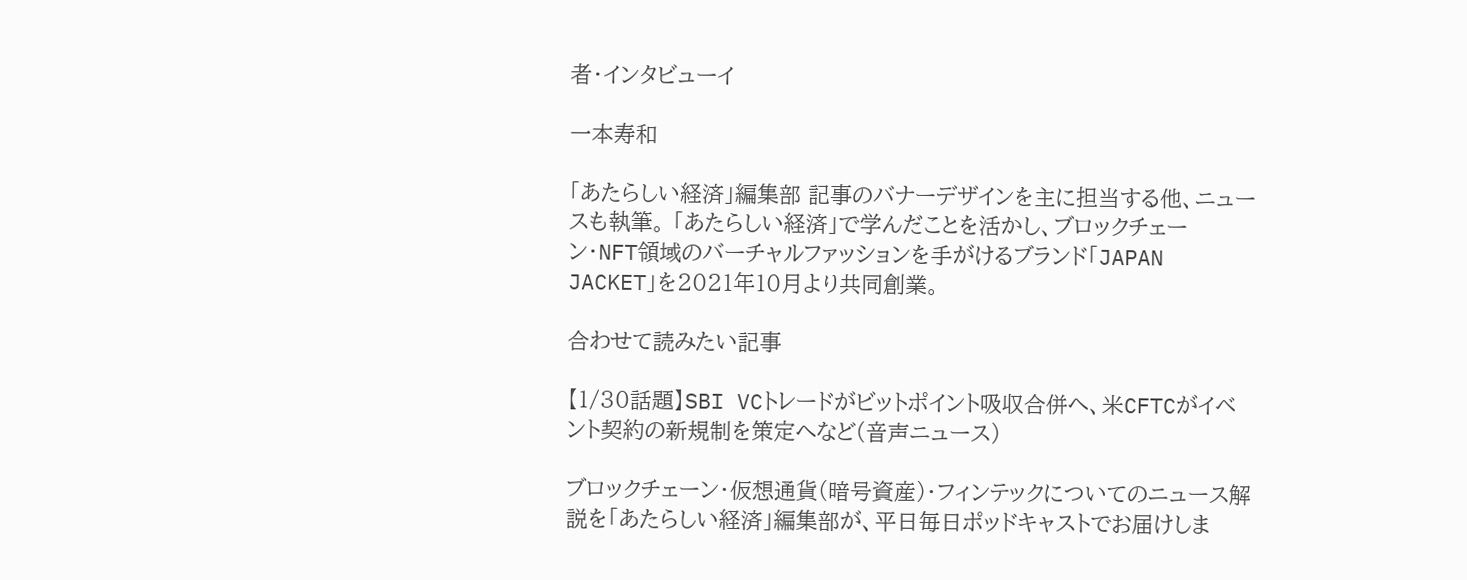者・インタビューイ

一本寿和

「あたらしい経済」編集部 記事のバナーデザインを主に担当する他、ニュースも執筆。 「あたらしい経済」で学んだことを活かし、ブロックチェーン・NFT領域のバーチャルファッションを手がけるブランド「JAPAN JACKET」を2021年10月より共同創業。

合わせて読みたい記事

【1/30話題】SBI VCトレードがビットポイント吸収合併へ、米CFTCがイベント契約の新規制を策定へなど(音声ニュース)

ブロックチェーン・仮想通貨(暗号資産)・フィンテックについてのニュース解説を「あたらしい経済」編集部が、平日毎日ポッドキャストでお届けしま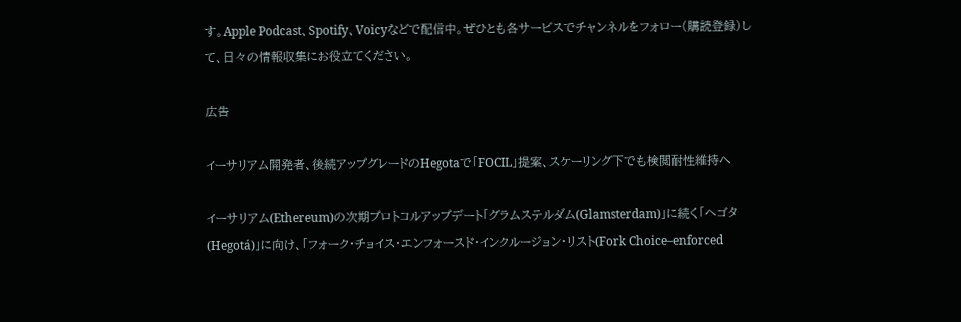す。Apple Podcast、Spotify、Voicyなどで配信中。ぜひとも各サービスでチャンネルをフォロー(購読登録)して、日々の情報収集にお役立てください。

広告

イーサリアム開発者、後続アップグレードのHegotaで「FOCIL」提案、スケーリング下でも検閲耐性維持へ

イーサリアム(Ethereum)の次期プロトコルアップデート「グラムステルダム(Glamsterdam)」に続く「ヘゴタ(Hegotá)」に向け、「フォーク・チョイス・エンフォースド・インクルージョン・リスト(Fork Choice–enforced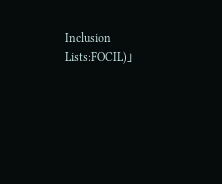Inclusion Lists:FOCIL)」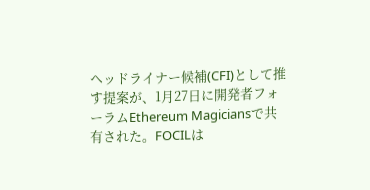ヘッドライナー候補(CFI)として推す提案が、1月27日に開発者フォーラムEthereum Magiciansで共有された。FOCILは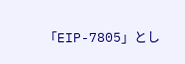「EIP-7805」とし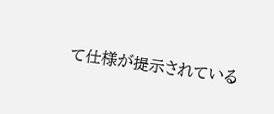て仕様が提示されている